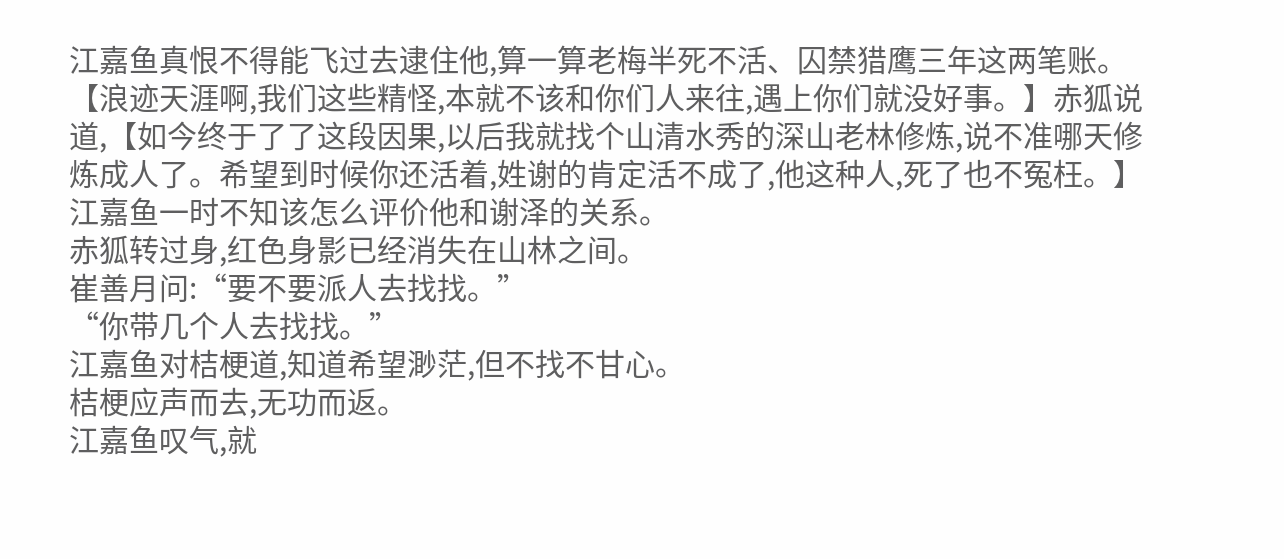江嘉鱼真恨不得能飞过去逮住他,算一算老梅半死不活、囚禁猎鹰三年这两笔账。
【浪迹天涯啊,我们这些精怪,本就不该和你们人来往,遇上你们就没好事。】赤狐说道,【如今终于了了这段因果,以后我就找个山清水秀的深山老林修炼,说不准哪天修炼成人了。希望到时候你还活着,姓谢的肯定活不成了,他这种人,死了也不冤枉。】
江嘉鱼一时不知该怎么评价他和谢泽的关系。
赤狐转过身,红色身影已经消失在山林之间。
崔善月问:“要不要派人去找找。”
“你带几个人去找找。”
江嘉鱼对桔梗道,知道希望渺茫,但不找不甘心。
桔梗应声而去,无功而返。
江嘉鱼叹气,就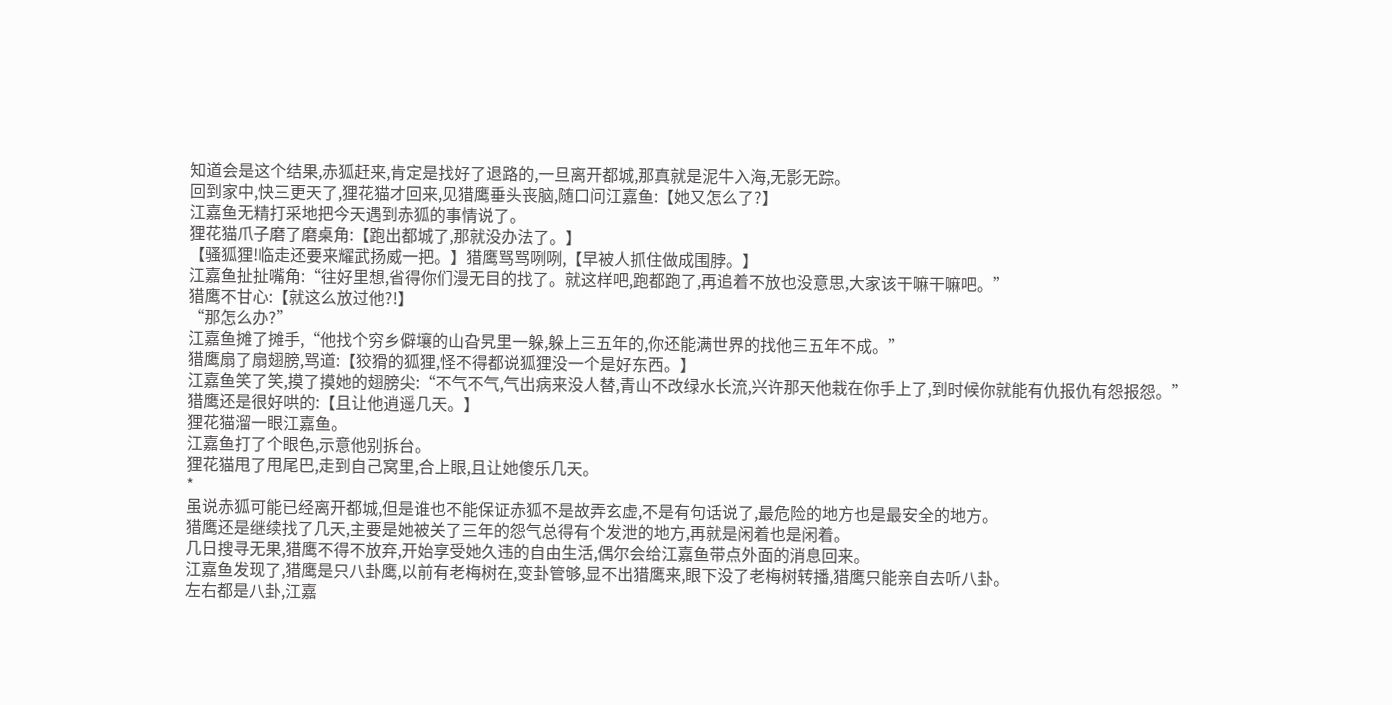知道会是这个结果,赤狐赶来,肯定是找好了退路的,一旦离开都城,那真就是泥牛入海,无影无踪。
回到家中,快三更天了,狸花猫才回来,见猎鹰垂头丧脑,随口问江嘉鱼:【她又怎么了?】
江嘉鱼无精打采地把今天遇到赤狐的事情说了。
狸花猫爪子磨了磨桌角:【跑出都城了,那就没办法了。】
【骚狐狸!临走还要来耀武扬威一把。】猎鹰骂骂咧咧,【早被人抓住做成围脖。】
江嘉鱼扯扯嘴角:“往好里想,省得你们漫无目的找了。就这样吧,跑都跑了,再追着不放也没意思,大家该干嘛干嘛吧。”
猎鹰不甘心:【就这么放过他?!】
“那怎么办?”
江嘉鱼摊了摊手,“他找个穷乡僻壤的山旮旯里一躲,躲上三五年的,你还能满世界的找他三五年不成。”
猎鹰扇了扇翅膀,骂道:【狡猾的狐狸,怪不得都说狐狸没一个是好东西。】
江嘉鱼笑了笑,摸了摸她的翅膀尖:“不气不气,气出病来没人替,青山不改绿水长流,兴许那天他栽在你手上了,到时候你就能有仇报仇有怨报怨。”
猎鹰还是很好哄的:【且让他逍遥几天。】
狸花猫溜一眼江嘉鱼。
江嘉鱼打了个眼色,示意他别拆台。
狸花猫甩了甩尾巴,走到自己窝里,合上眼,且让她傻乐几天。
*
虽说赤狐可能已经离开都城,但是谁也不能保证赤狐不是故弄玄虚,不是有句话说了,最危险的地方也是最安全的地方。
猎鹰还是继续找了几天,主要是她被关了三年的怨气总得有个发泄的地方,再就是闲着也是闲着。
几日搜寻无果,猎鹰不得不放弃,开始享受她久违的自由生活,偶尔会给江嘉鱼带点外面的消息回来。
江嘉鱼发现了,猎鹰是只八卦鹰,以前有老梅树在,变卦管够,显不出猎鹰来,眼下没了老梅树转播,猎鹰只能亲自去听八卦。
左右都是八卦,江嘉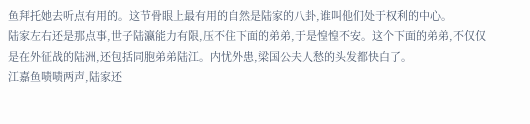鱼拜托她去听点有用的。这节骨眼上最有用的自然是陆家的八卦,谁叫他们处于权利的中心。
陆家左右还是那点事,世子陆瀛能力有限,压不住下面的弟弟,于是惶惶不安。这个下面的弟弟,不仅仅是在外征战的陆洲,还包括同胞弟弟陆江。内忧外患,梁国公夫人愁的头发都快白了。
江嘉鱼啧啧两声,陆家还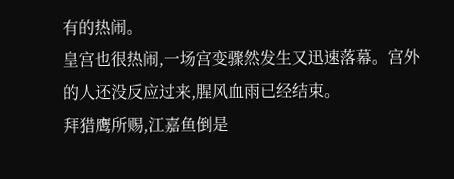有的热闹。
皇宫也很热闹,一场宫变骤然发生又迅速落幕。宫外的人还没反应过来,腥风血雨已经结束。
拜猎鹰所赐,江嘉鱼倒是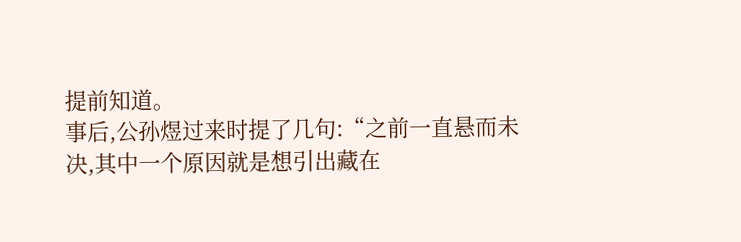提前知道。
事后,公孙煜过来时提了几句:“之前一直悬而未决,其中一个原因就是想引出藏在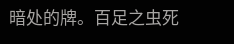暗处的牌。百足之虫死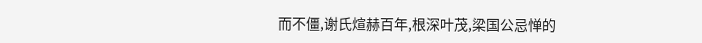而不僵,谢氏煊赫百年,根深叶茂,梁国公忌惮的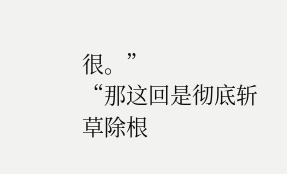很。”
“那这回是彻底斩草除根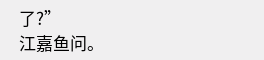了?”
江嘉鱼问。